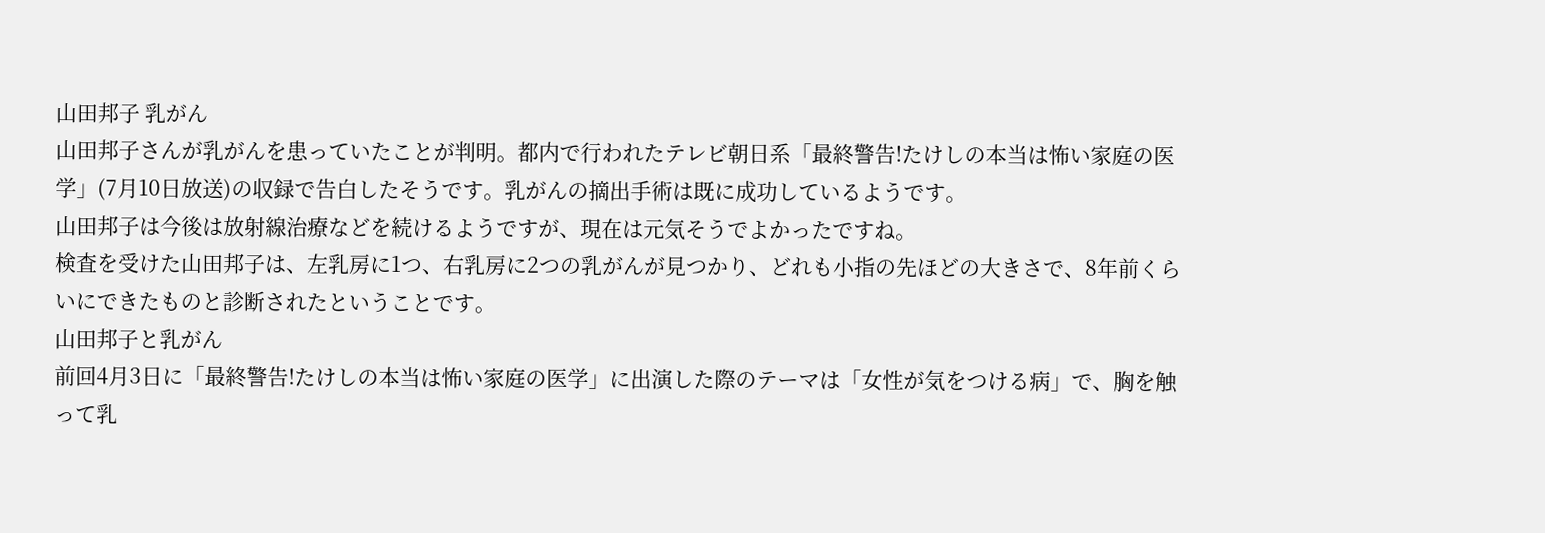山田邦子 乳がん
山田邦子さんが乳がんを患っていたことが判明。都内で行われたテレビ朝日系「最終警告!たけしの本当は怖い家庭の医学」(7月10日放送)の収録で告白したそうです。乳がんの摘出手術は既に成功しているようです。
山田邦子は今後は放射線治療などを続けるようですが、現在は元気そうでよかったですね。
検査を受けた山田邦子は、左乳房に1つ、右乳房に2つの乳がんが見つかり、どれも小指の先ほどの大きさで、8年前くらいにできたものと診断されたということです。
山田邦子と乳がん
前回4月3日に「最終警告!たけしの本当は怖い家庭の医学」に出演した際のテーマは「女性が気をつける病」で、胸を触って乳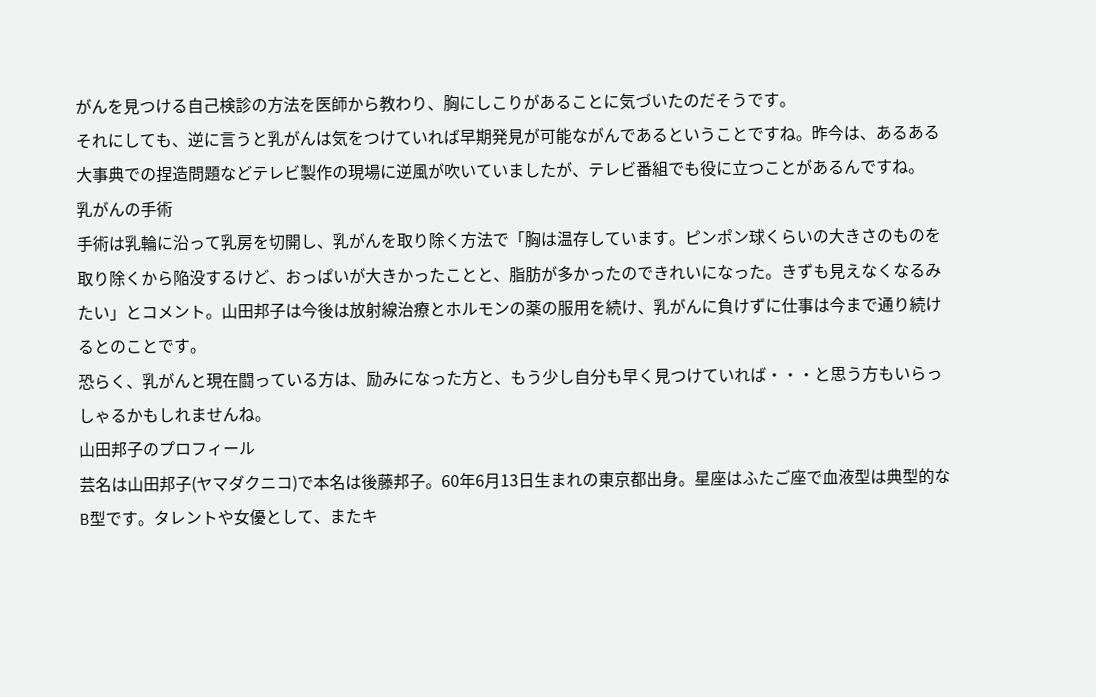がんを見つける自己検診の方法を医師から教わり、胸にしこりがあることに気づいたのだそうです。
それにしても、逆に言うと乳がんは気をつけていれば早期発見が可能ながんであるということですね。昨今は、あるある大事典での捏造問題などテレビ製作の現場に逆風が吹いていましたが、テレビ番組でも役に立つことがあるんですね。
乳がんの手術
手術は乳輪に沿って乳房を切開し、乳がんを取り除く方法で「胸は温存しています。ピンポン球くらいの大きさのものを取り除くから陥没するけど、おっぱいが大きかったことと、脂肪が多かったのできれいになった。きずも見えなくなるみたい」とコメント。山田邦子は今後は放射線治療とホルモンの薬の服用を続け、乳がんに負けずに仕事は今まで通り続けるとのことです。
恐らく、乳がんと現在闘っている方は、励みになった方と、もう少し自分も早く見つけていれば・・・と思う方もいらっしゃるかもしれませんね。
山田邦子のプロフィール
芸名は山田邦子(ヤマダクニコ)で本名は後藤邦子。60年6月13日生まれの東京都出身。星座はふたご座で血液型は典型的なB型です。タレントや女優として、またキ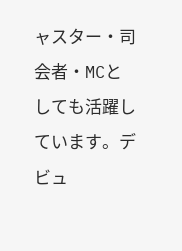ャスター・司会者・MCとしても活躍しています。デビュ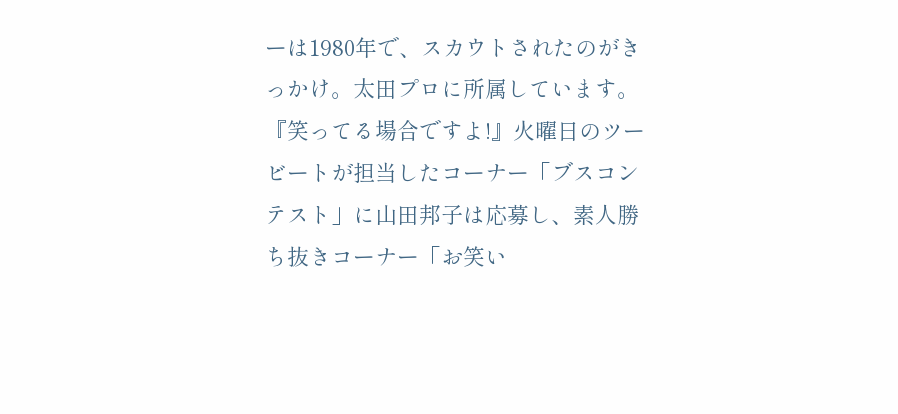ーは1980年で、スカウトされたのがきっかけ。太田プロに所属しています。
『笑ってる場合ですよ!』火曜日のツービートが担当したコーナー「ブスコンテスト」に山田邦子は応募し、素人勝ち抜きコーナー「お笑い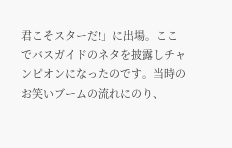君こそスターだ!」に出場。ここでバスガイドのネタを披露しチャンピオンになったのです。当時のお笑いブームの流れにのり、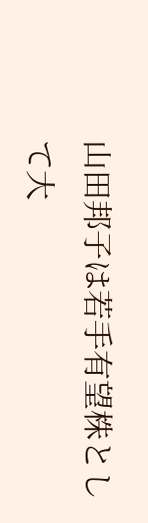山田邦子は若手有望株として大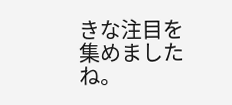きな注目を集めましたね。